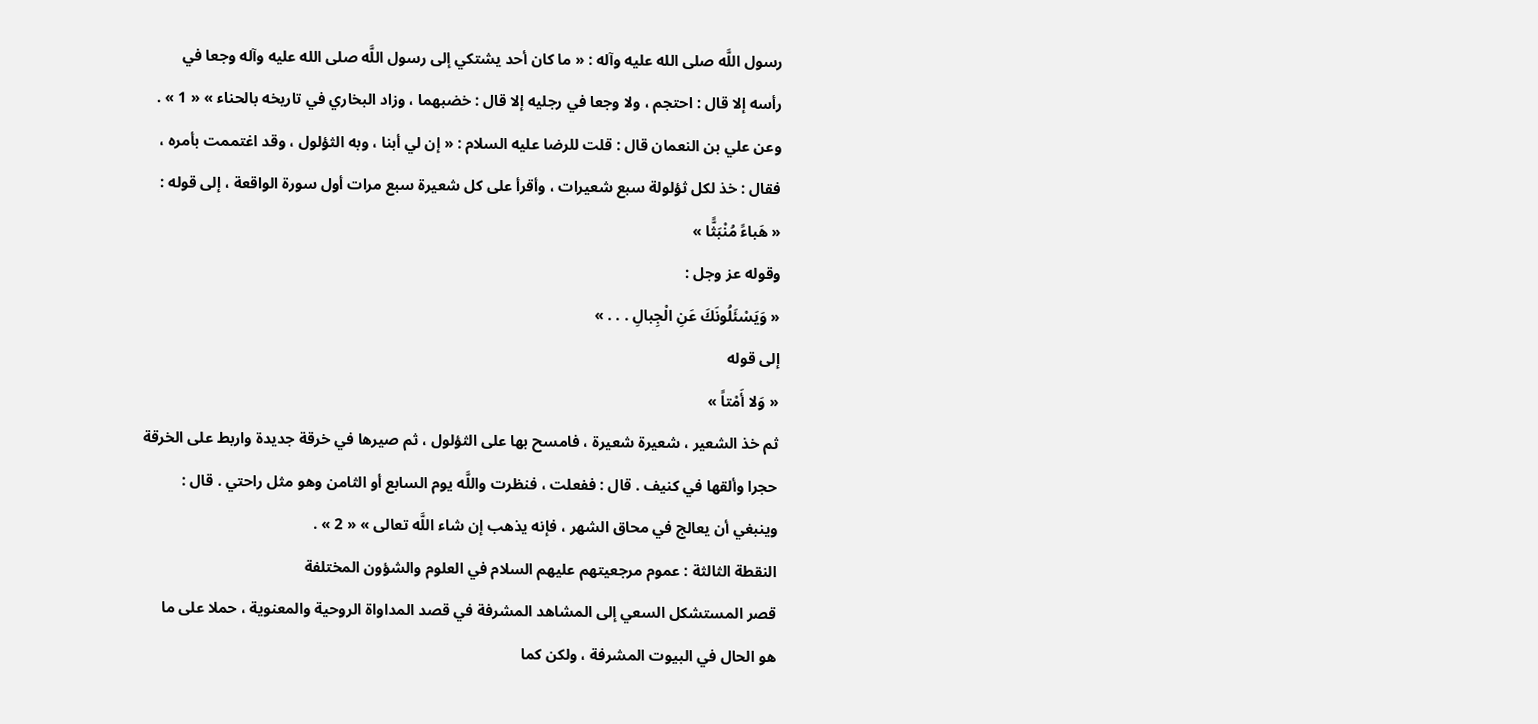رسول اللَّه صلى الله عليه وآله : « ما كان أحد يشتكي إلى رسول اللَّه صلى الله عليه وآله وجعا في رأسه إلا قال : احتجم ، ولا وجعا في رجليه إلا قال : خضبهما ، وزاد البخاري في تاريخه بالحناء » « 1 » .
وعن علي بن النعمان قال : قلت للرضا عليه السلام : « إن لي أبنا ، وبه الثؤلول ، وقد اغتممت بأمره ، فقال : خذ لكل ثؤلولة سبع شعيرات ، وأقرأ على كل شعيرة سبع مرات أول سورة الواقعة ، إلى قوله :
« هَباءً مُنْبَثًّا »
وقوله عز وجل :
« وَيَسْئَلُونَكَ عَنِ الْجِبالِ . . . »
إلى قوله
« وَلا أَمْتاً »
ثم خذ الشعير ، شعيرة شعيرة ، فامسح بها على الثؤلول ، ثم صيرها في خرقة جديدة واربط على الخرقة حجرا وألقها في كنيف . قال : ففعلت ، فنظرت واللَّه يوم السابع أو الثامن وهو مثل راحتي . قال : وينبغي أن يعالج في محاق الشهر ، فإنه يذهب إن شاء اللَّه تعالى » « 2 » .
النقطة الثالثة : عموم مرجعيتهم عليهم السلام في العلوم والشؤون المختلفة
قصر المستشكل السعي إلى المشاهد المشرفة في قصد المداواة الروحية والمعنوية ، حملا على ما هو الحال في البيوت المشرفة ، ولكن كما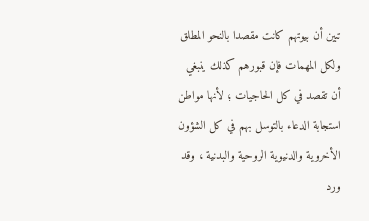تبين أن بيوتهم كانت مقصدا بالنحو المطلق ولكل المهمات فإن قبورهم كذلك ينبغي أن تقصد في كل الحاجيات ؛ لأنها مواطن استجابة الدعاء بالتوسل بهم في كل الشؤون الأخروية والدنيوية الروحية والبدنية ، وقد ورد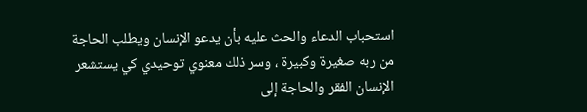استحباب الدعاء والحث عليه بأن يدعو الإنسان ويطلب الحاجة من ربه صغيرة وكبيرة ، وسر ذلك معنوي توحيدي كي يستشعر الإنسان الفقر والحاجة إلى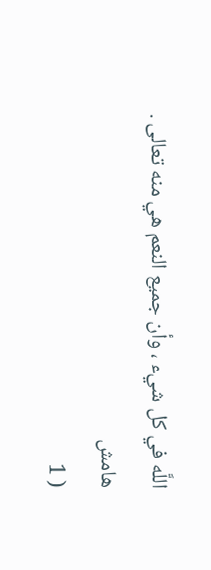اللَّه في كل شيء ، وأن جميع النعم هي منه تعالى .
هامش
( 1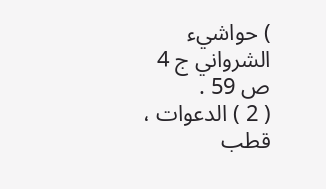) حواشيء الشرواني ج 4 ص 59 .
( 2 ) الدعوات ، قطب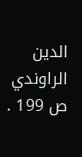الدين الراوندي ص 199 .